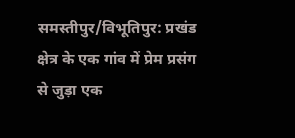समस्तीपुर/विभूतिपुर: प्रखंड क्षेत्र के एक गांव में प्रेम प्रसंग से जुड़ा एक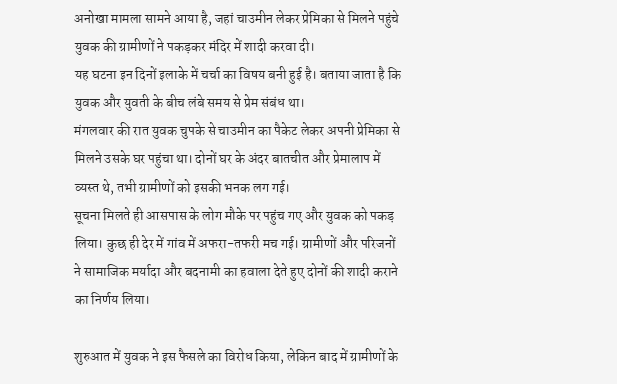अनोखा मामला सामने आया है, जहां चाउमीन लेकर प्रेमिका से मिलने पहुंचे युवक की ग्रामीणों ने पकड़कर मंदिर में शादी करवा दी।
यह घटना इन दिनों इलाके में चर्चा का विषय बनी हुई है। बताया जाता है कि युवक और युवती के बीच लंबे समय से प्रेम संबंध था।
मंगलवार की रात युवक चुपके से चाउमीन का पैकेट लेकर अपनी प्रेमिका से मिलने उसके घर पहुंचा था। दोनों घर के अंदर बातचीत और प्रेमालाप में व्यस्त थे, तभी ग्रामीणों को इसकी भनक लग गई।
सूचना मिलते ही आसपास के लोग मौके पर पहुंच गए और युवक को पकड़ लिया। कुछ ही देर में गांव में अफरा-तफरी मच गई। ग्रामीणों और परिजनों ने सामाजिक मर्यादा और बदनामी का हवाला देते हुए दोनों की शादी कराने का निर्णय लिया।

शुरुआत में युवक ने इस फैसले का विरोध किया, लेकिन बाद में ग्रामीणों के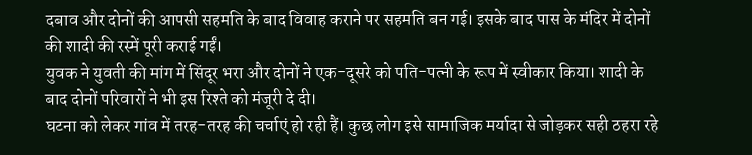दबाव और दोनों की आपसी सहमति के बाद विवाह कराने पर सहमति बन गई। इसके बाद पास के मंदिर में दोनों की शादी की रस्में पूरी कराई गईं।
युवक ने युवती की मांग में सिंदूर भरा और दोनों ने एक-दूसरे को पति-पत्नी के रूप में स्वीकार किया। शादी के बाद दोनों परिवारों ने भी इस रिश्ते को मंजूरी दे दी।
घटना को लेकर गांव में तरह-तरह की चर्चाएं हो रही हैं। कुछ लोग इसे सामाजिक मर्यादा से जोड़कर सही ठहरा रहे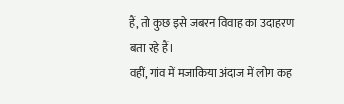हैं, तो कुछ इसे जबरन विवाह का उदाहरण बता रहे हैं।
वहीं, गांव में मजाकिया अंदाज में लोग कह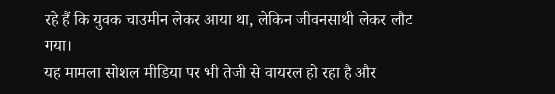रहे हैं कि युवक चाउमीन लेकर आया था, लेकिन जीवनसाथी लेकर लौट गया।
यह मामला सोशल मीडिया पर भी तेजी से वायरल हो रहा है और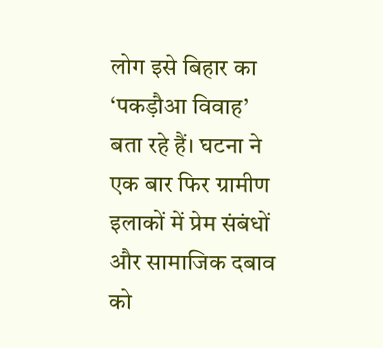लोग इसे बिहार का ‘पकड़ौआ विवाह’ बता रहे हैं। घटना ने एक बार फिर ग्रामीण इलाकों में प्रेम संबंधों और सामाजिक दबाव को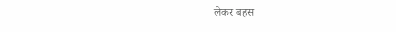लेकर बहस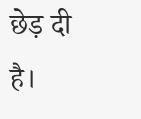छेड़ दी है।